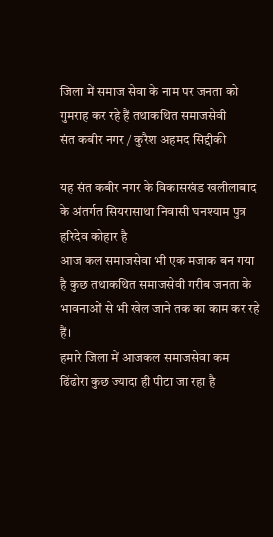जिला में समाज सेवा के नाम पर जनता को गुमराह कर रहे हैं तथाकथित समाजसेवी
संत कबीर नगर / कुरैश अहमद सिद्दीकी

यह संत कबीर नगर के विकासखंड खलीलाबाद के अंतर्गत सियरासाथा निवासी घनश्याम पुत्र हरिदेव कोहार है
आज कल समाजसेवा भी एक मजाक बन गया है कुछ तथाकथित समाजसेवी गरीब जनता के भावनाओं से भी खेल जाने तक का काम कर रहे हैं।
हमारे जिला में आजकल समाजसेवा कम ढिंढोरा कुछ ज्यादा ही पीटा जा रहा है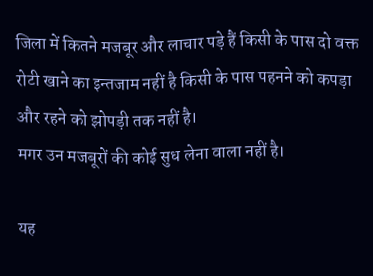जिला में कितने मजबूर और लाचार पड़े हैं किसी के पास दो वक्त रोटी खाने का इन्तजाम नहीं है किसी के पास पहनने को कपड़ा और रहने को झोपड़ी तक नहीं है।
मगर उन मजबूरों की कोई सुध लेना वाला नहीं है।

यह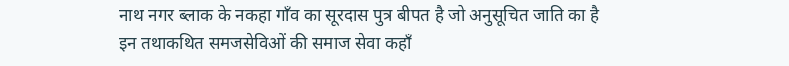नाथ नगर ब्लाक के नकहा गाँव का सूरदास पुत्र बीपत है जो अनुसूचित जाति का है
इन तथाकथित समजसेविओं की समाज सेवा कहाँ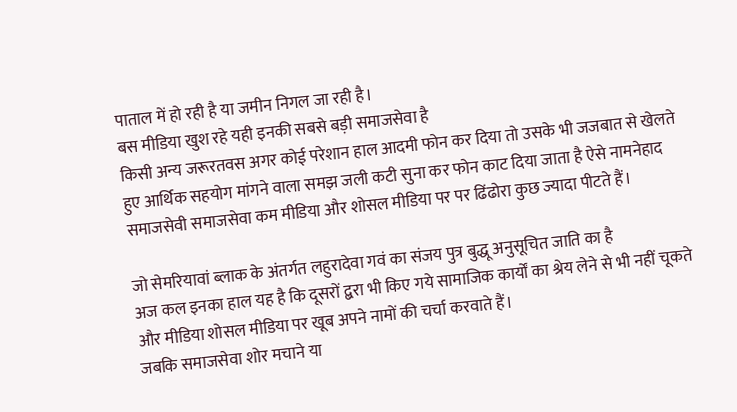पाताल में हो रही है या जमीन निगल जा रही है।
बस मीडिया खुश रहे यही इनकी सबसे बड़ी समाजसेवा है
किसी अन्य जरूरतवस अगर कोई परेशान हाल आदमी फोन कर दिया तो उसके भी जजबात से खेलते हुए आर्थिक सहयोग मांगने वाला समझ जली कटी सुना कर फोन काट दिया जाता है ऐसे नामनेहाद समाजसेवी समाजसेवा कम मीडिया और शोसल मीडिया पर पर ढिंढोरा कुछ ज्यादा पीटते हैं।

जो सेमरियावां ब्लाक के अंतर्गत लहुरादेवा गवं का संजय पुत्र बुद्धू अनुसूचित जाति का है
अज कल इनका हाल यह है कि दूसरों द्बरा भी किए गये सामाजिक कार्यों का श्रेय लेने से भी नहीं चूकते और मीडिया शोसल मीडिया पर खूब अपने नामों की चर्चा करवाते हैं।
जबकि समाजसेवा शोर मचाने या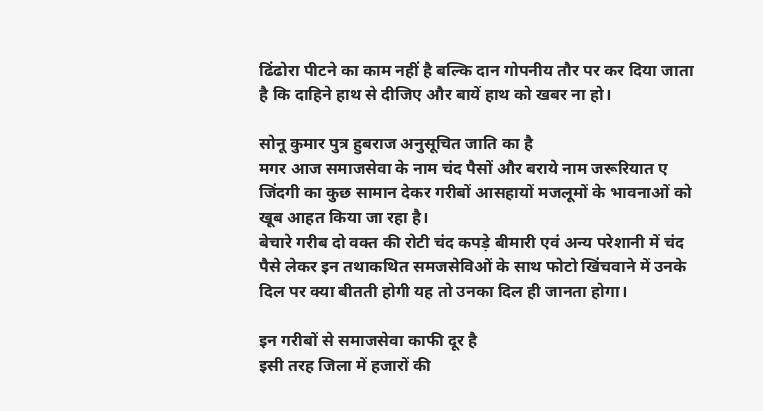ढिंढोरा पीटने का काम नहीं है बल्कि दान गोपनीय तौर पर कर दिया जाता है कि दाहिने हाथ से दीजिए और बायें हाथ को खबर ना हो।

सोनू कुमार पुत्र हुबराज अनुसूचित जाति का है
मगर आज समाजसेवा के नाम चंद पैसों और बराये नाम जरूरियात ए जिंदगी का कुछ सामान देकर गरीबों आसहायों मजलूमों के भावनाओं को खूब आहत किया जा रहा है।
बेचारे गरीब दो वक्त की रोटी चंद कपड़े बीमारी एवं अन्य परेशानी में चंद पैसे लेकर इन तथाकथित समजसेविओं के साथ फोटो खिंचवाने में उनके दिल पर क्या बीतती होगी यह तो उनका दिल ही जानता होगा।

इन गरीबों से समाजसेवा काफी दूर है
इसी तरह जिला में हजारों की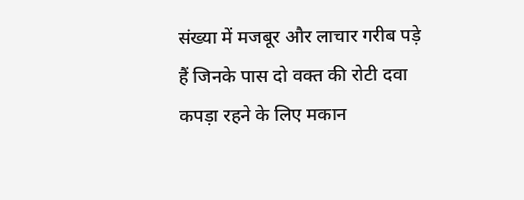संख्या में मजबूर और लाचार गरीब पड़े हैं जिनके पास दो वक्त की रोटी दवा कपड़ा रहने के लिए मकान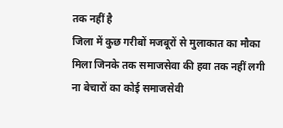तक नहीं है
जिला में कुछ गरीबों मजबूरों से मुलाकात का मौका मिला जिनके तक समाजसेवा की हवा तक नहीं लगी ना बेचारों का कोई समाजसेवी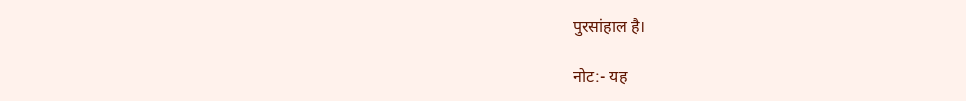पुरसांहाल है।

नोट:- यह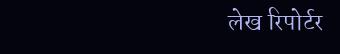लेख रिपोर्टर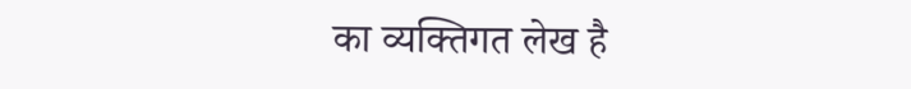का व्यक्तिगत लेख है